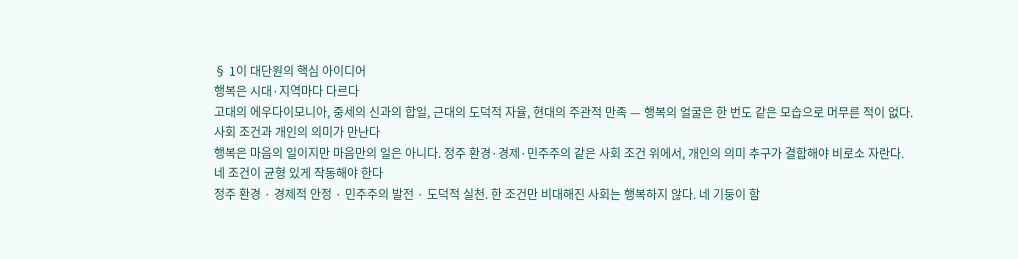§ 1이 대단원의 핵심 아이디어
행복은 시대·지역마다 다르다
고대의 에우다이모니아, 중세의 신과의 합일, 근대의 도덕적 자율, 현대의 주관적 만족 — 행복의 얼굴은 한 번도 같은 모습으로 머무른 적이 없다.
사회 조건과 개인의 의미가 만난다
행복은 마음의 일이지만 마음만의 일은 아니다. 정주 환경·경제·민주주의 같은 사회 조건 위에서, 개인의 의미 추구가 결합해야 비로소 자란다.
네 조건이 균형 있게 작동해야 한다
정주 환경 · 경제적 안정 · 민주주의 발전 · 도덕적 실천. 한 조건만 비대해진 사회는 행복하지 않다. 네 기둥이 함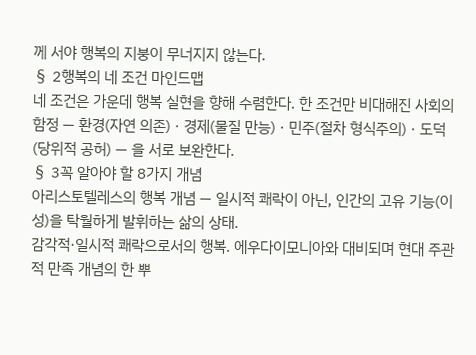께 서야 행복의 지붕이 무너지지 않는다.
§ 2행복의 네 조건 마인드맵
네 조건은 가운데 행복 실현을 향해 수렴한다. 한 조건만 비대해진 사회의 함정 — 환경(자연 의존) · 경제(물질 만능) · 민주(절차 형식주의) · 도덕(당위적 공허) — 을 서로 보완한다.
§ 3꼭 알아야 할 8가지 개념
아리스토텔레스의 행복 개념 — 일시적 쾌락이 아닌, 인간의 고유 기능(이성)을 탁월하게 발휘하는 삶의 상태.
감각적·일시적 쾌락으로서의 행복. 에우다이모니아와 대비되며 현대 주관적 만족 개념의 한 뿌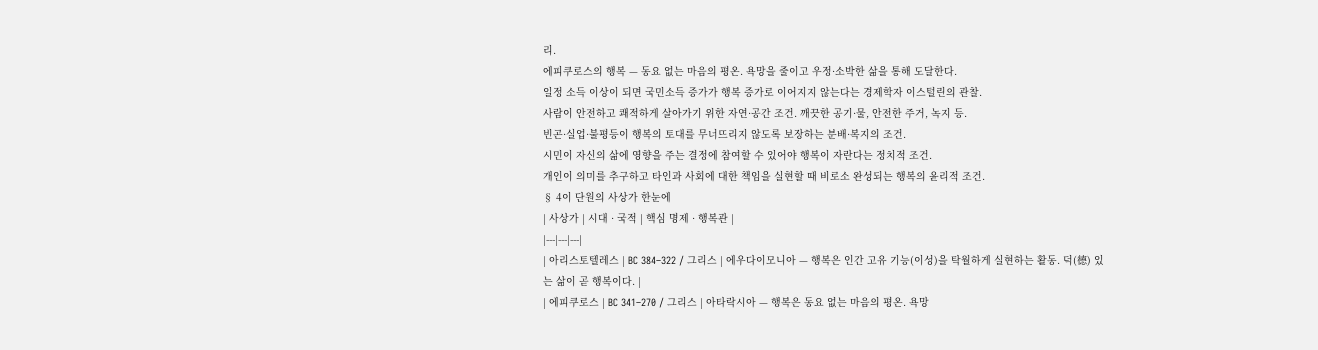리.
에피쿠로스의 행복 — 동요 없는 마음의 평온. 욕망을 줄이고 우정·소박한 삶을 통해 도달한다.
일정 소득 이상이 되면 국민소득 증가가 행복 증가로 이어지지 않는다는 경제학자 이스털린의 관찰.
사람이 안전하고 쾌적하게 살아가기 위한 자연·공간 조건. 깨끗한 공기·물, 안전한 주거, 녹지 등.
빈곤·실업·불평등이 행복의 토대를 무너뜨리지 않도록 보장하는 분배·복지의 조건.
시민이 자신의 삶에 영향을 주는 결정에 참여할 수 있어야 행복이 자란다는 정치적 조건.
개인이 의미를 추구하고 타인과 사회에 대한 책임을 실현할 때 비로소 완성되는 행복의 윤리적 조건.
§ 4이 단원의 사상가 한눈에
| 사상가 | 시대 · 국적 | 핵심 명제 · 행복관 |
|---|---|---|
| 아리스토텔레스 | BC 384–322 / 그리스 | 에우다이모니아 — 행복은 인간 고유 기능(이성)을 탁월하게 실현하는 활동. 덕(德) 있는 삶이 곧 행복이다. |
| 에피쿠로스 | BC 341–270 / 그리스 | 아타락시아 — 행복은 동요 없는 마음의 평온. 욕망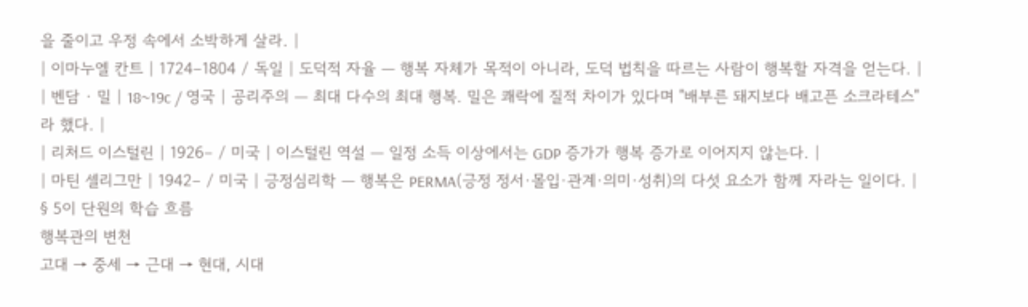을 줄이고 우정 속에서 소박하게 살라. |
| 이마누엘 칸트 | 1724–1804 / 독일 | 도덕적 자율 — 행복 자체가 목적이 아니라, 도덕 법칙을 따르는 사람이 행복할 자격을 얻는다. |
| 벤담 · 밀 | 18~19c / 영국 | 공리주의 — 최대 다수의 최대 행복. 밀은 쾌락에 질적 차이가 있다며 "배부른 돼지보다 배고픈 소크라테스"라 했다. |
| 리처드 이스털린 | 1926– / 미국 | 이스털린 역설 — 일정 소득 이상에서는 GDP 증가가 행복 증가로 이어지지 않는다. |
| 마틴 셀리그만 | 1942– / 미국 | 긍정심리학 — 행복은 PERMA(긍정 정서·몰입·관계·의미·성취)의 다섯 요소가 함께 자라는 일이다. |
§ 5이 단원의 학습 흐름
행복관의 변천
고대 → 중세 → 근대 → 현대, 시대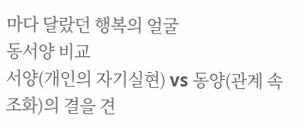마다 달랐던 행복의 얼굴
동서양 비교
서양(개인의 자기실현) vs 동양(관계 속 조화)의 결을 견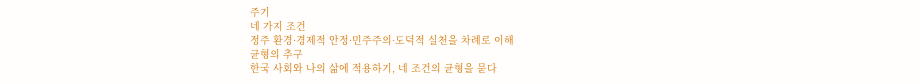주기
네 가지 조건
정주 환경·경제적 안정·민주주의·도덕적 실천을 차례로 이해
균형의 추구
한국 사회와 나의 삶에 적용하기, 네 조건의 균형을 묻다